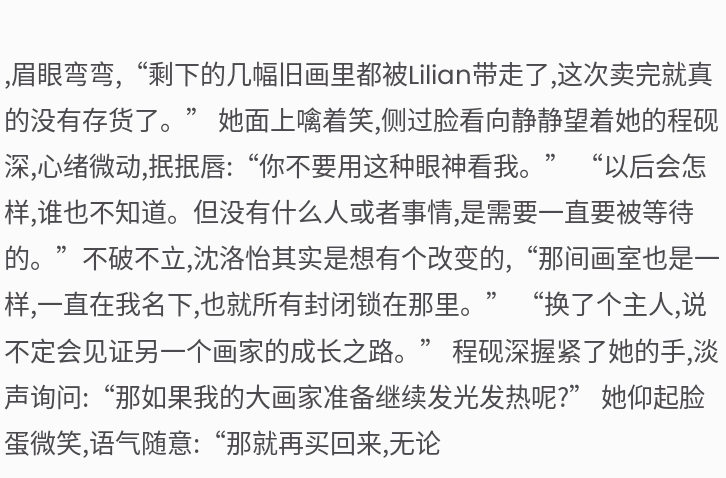,眉眼弯弯,“剩下的几幅旧画里都被Lilian带走了,这次卖完就真的没有存货了。” 她面上噙着笑,侧过脸看向静静望着她的程砚深,心绪微动,抿抿唇:“你不要用这种眼神看我。” “以后会怎样,谁也不知道。但没有什么人或者事情,是需要一直要被等待的。”不破不立,沈洛怡其实是想有个改变的,“那间画室也是一样,一直在我名下,也就所有封闭锁在那里。” “换了个主人,说不定会见证另一个画家的成长之路。” 程砚深握紧了她的手,淡声询问:“那如果我的大画家准备继续发光发热呢?” 她仰起脸蛋微笑,语气随意:“那就再买回来,无论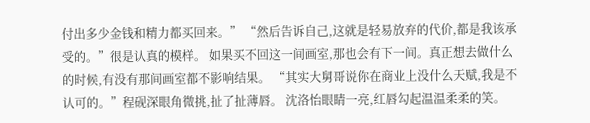付出多少金钱和精力都买回来。” “然后告诉自己,这就是轻易放弃的代价,都是我该承受的。”很是认真的模样。 如果买不回这一间画室,那也会有下一间。真正想去做什么的时候,有没有那间画室都不影响结果。 “其实大舅哥说你在商业上没什么天赋,我是不认可的。”程砚深眼角微挑,扯了扯薄唇。 沈洛怡眼睛一亮,红唇勾起温温柔柔的笑。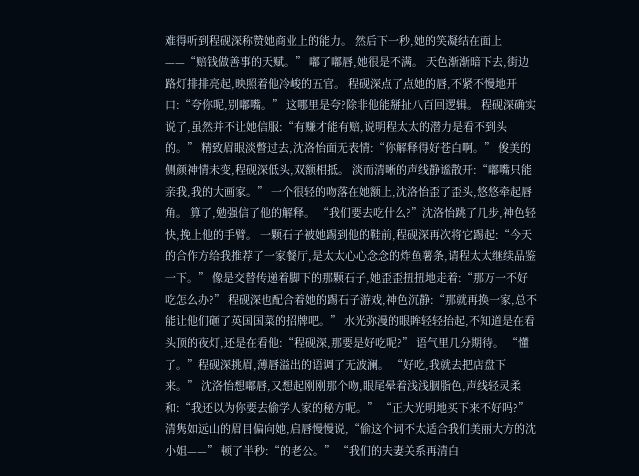难得听到程砚深称赞她商业上的能力。 然后下一秒,她的笑凝结在面上——“赔钱做善事的天赋。” 嘟了嘟唇,她很是不满。 天色渐渐暗下去,街边路灯排排亮起,映照着他冷峻的五官。 程砚深点了点她的唇,不紧不慢地开口:“夸你呢,别嘟嘴。” 这哪里是夸?除非他能掰扯八百回逻辑。 程砚深确实说了,虽然并不让她信服:“有赚才能有赔,说明程太太的潜力是看不到头的。” 精致眉眼淡瞥过去,沈洛怡面无表情:“你解释得好苍白啊。” 俊美的侧颜神情未变,程砚深低头,双额相抵。 淡而清晰的声线静谧散开:“嘟嘴只能亲我,我的大画家。” 一个很轻的吻落在她额上,沈洛怡歪了歪头,悠悠牵起唇角。 算了,勉强信了他的解释。 “我们要去吃什么?”沈洛怡跳了几步,神色轻快,挽上他的手臂。 一颗石子被她踢到他的鞋前,程砚深再次将它踢起:“今天的合作方给我推荐了一家餐厅,是太太心心念念的炸鱼薯条,请程太太继续品鉴一下。” 像是交替传递着脚下的那颗石子,她歪歪扭扭地走着:“那万一不好吃怎么办?” 程砚深也配合着她的踢石子游戏,神色沉静:“那就再换一家,总不能让他们砸了英国国菜的招牌吧。” 水光弥漫的眼眸轻轻抬起,不知道是在看头顶的夜灯,还是在看他:“程砚深,那要是好吃呢?” 语气里几分期待。 “懂了。”程砚深挑眉,薄唇溢出的语调了无波澜。 “好吃,我就去把店盘下来。” 沈洛怡想嘟唇,又想起刚刚那个吻,眼尾晕着浅浅胭脂色,声线轻灵柔和:“我还以为你要去偷学人家的秘方呢。” “正大光明地买下来不好吗?”清隽如远山的眉目偏向她,启唇慢慢说,“偷这个词不太适合我们美丽大方的沈小姐——” 顿了半秒:“的老公。” “我们的夫妻关系再清白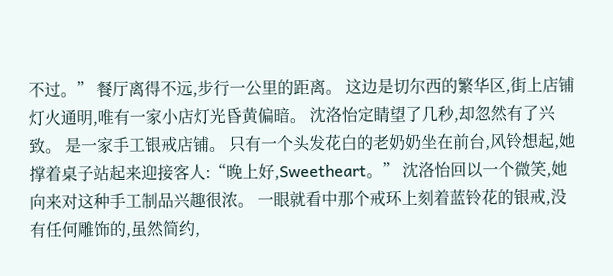不过。” 餐厅离得不远,步行一公里的距离。 这边是切尔西的繁华区,街上店铺灯火通明,唯有一家小店灯光昏黄偏暗。 沈洛怡定睛望了几秒,却忽然有了兴致。 是一家手工银戒店铺。 只有一个头发花白的老奶奶坐在前台,风铃想起,她撑着桌子站起来迎接客人:“晚上好,Sweetheart。” 沈洛怡回以一个微笑,她向来对这种手工制品兴趣很浓。 一眼就看中那个戒环上刻着蓝铃花的银戒,没有任何雕饰的,虽然简约,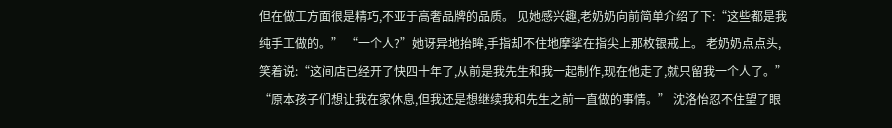但在做工方面很是精巧,不亚于高奢品牌的品质。 见她感兴趣,老奶奶向前简单介绍了下:“这些都是我纯手工做的。” “一个人?”她讶异地抬眸,手指却不住地摩挲在指尖上那枚银戒上。 老奶奶点点头,笑着说:“这间店已经开了快四十年了,从前是我先生和我一起制作,现在他走了,就只留我一个人了。” “原本孩子们想让我在家休息,但我还是想继续我和先生之前一直做的事情。” 沈洛怡忍不住望了眼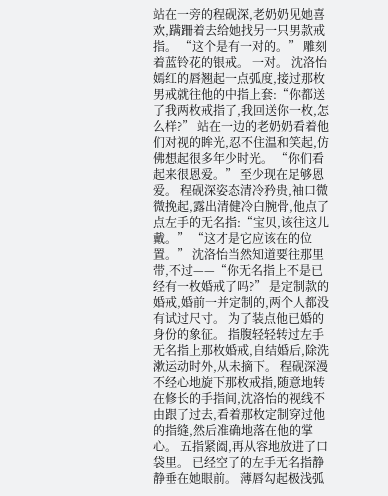站在一旁的程砚深,老奶奶见她喜欢,蹒跚着去给她找另一只男款戒指。 “这个是有一对的。” 雕刻着蓝铃花的银戒。 一对。 沈洛怡嫣红的唇翘起一点弧度,接过那枚男戒就往他的中指上套:“你都送了我两枚戒指了,我回送你一枚,怎么样?” 站在一边的老奶奶看着他们对视的眸光,忍不住温和笑起,仿佛想起很多年少时光。 “你们看起来很恩爱。” 至少现在足够恩爱。 程砚深姿态清冷矜贵,袖口微微挽起,露出清健冷白腕骨,他点了点左手的无名指:“宝贝,该往这儿戴。” “这才是它应该在的位置。” 沈洛怡当然知道要往那里带,不过——“你无名指上不是已经有一枚婚戒了吗?” 是定制款的婚戒,婚前一并定制的,两个人都没有试过尺寸。 为了装点他已婚的身份的象征。 指腹轻轻转过左手无名指上那枚婚戒,自结婚后,除洗漱运动时外,从未摘下。 程砚深漫不经心地旋下那枚戒指,随意地转在修长的手指间,沈洛怡的视线不由跟了过去,看着那枚定制穿过他的指缝,然后准确地落在他的掌心。 五指紧阖,再从容地放进了口袋里。 已经空了的左手无名指静静垂在她眼前。 薄唇勾起极浅弧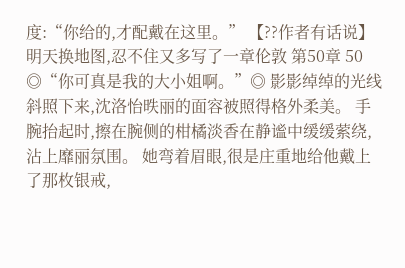度:“你给的,才配戴在这里。” 【??作者有话说】 明天换地图,忍不住又多写了一章伦敦 第50章 50 ◎“你可真是我的大小姐啊。”◎ 影影绰绰的光线斜照下来,沈洛怡昳丽的面容被照得格外柔美。 手腕抬起时,擦在腕侧的柑橘淡香在静谧中缓缓萦绕,沾上靡丽氛围。 她弯着眉眼,很是庄重地给他戴上了那枚银戒,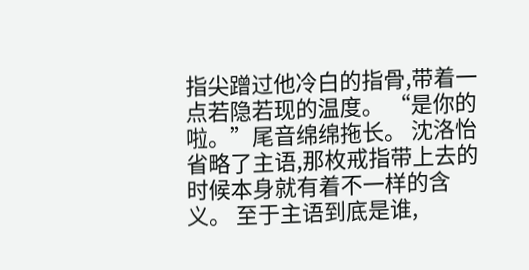指尖蹭过他冷白的指骨,带着一点若隐若现的温度。 “是你的啦。”尾音绵绵拖长。 沈洛怡省略了主语,那枚戒指带上去的时候本身就有着不一样的含义。 至于主语到底是谁,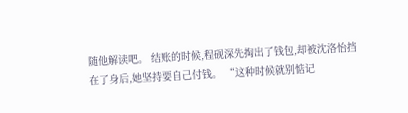随他解读吧。 结账的时候,程砚深先掏出了钱包,却被沈洛怡挡在了身后,她坚持要自己付钱。 “这种时候就别惦记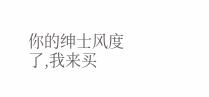你的绅士风度了,我来买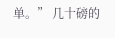单。” 几十磅的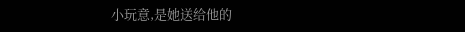小玩意,是她送给他的